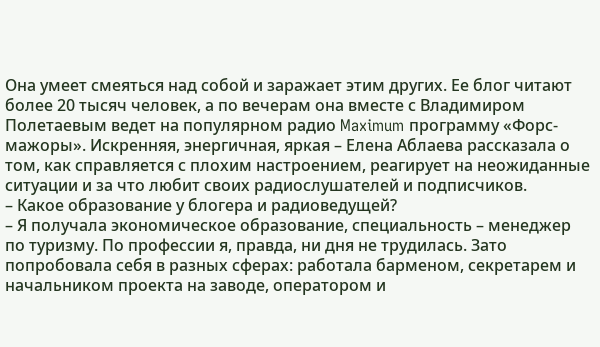Она умеет смеяться над собой и заражает этим других. Ее блог читают более 20 тысяч человек, а по вечерам она вместе с Владимиром Полетаевым ведет на популярном радио Maximum программу «Форс-мажоры». Искренняя, энергичная, яркая – Елена Аблаева рассказала о том, как справляется с плохим настроением, реагирует на неожиданные ситуации и за что любит своих радиослушателей и подписчиков.
– Какое образование у блогера и радиоведущей?
– Я получала экономическое образование, специальность – менеджер по туризму. По профессии я, правда, ни дня не трудилась. Зато попробовала себя в разных сферах: работала барменом, секретарем и начальником проекта на заводе, оператором и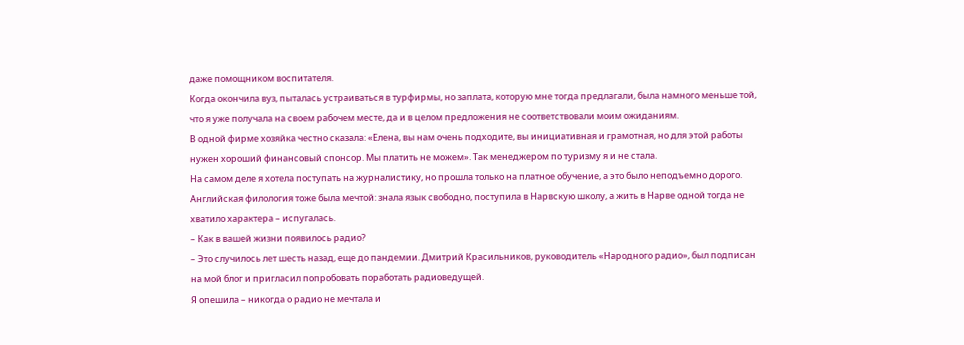даже помощником воспитателя.
Когда окончила вуз, пыталась устраиваться в турфирмы, но заплата, которую мне тогда предлагали, была намного меньше той, что я уже получала на своем рабочем месте, да и в целом предложения не соответствовали моим ожиданиям.
В одной фирме хозяйка честно сказала: «Елена, вы нам очень подходите, вы инициативная и грамотная, но для этой работы нужен хороший финансовый спонсор. Мы платить не можем». Так менеджером по туризму я и не стала.
На самом деле я хотела поступать на журналистику, но прошла только на платное обучение, а это было неподъемно дорого. Английская филология тоже была мечтой: знала язык свободно, поступила в Нарвскую школу, а жить в Нарве одной тогда не хватило характера – испугалась.
– Как в вашей жизни появилось радио?
– Это случилось лет шесть назад, еще до пандемии. Дмитрий Красильников, руководитель «Народного радио», был подписан на мой блог и пригласил попробовать поработать радиоведущей.
Я опешила – никогда о радио не мечтала и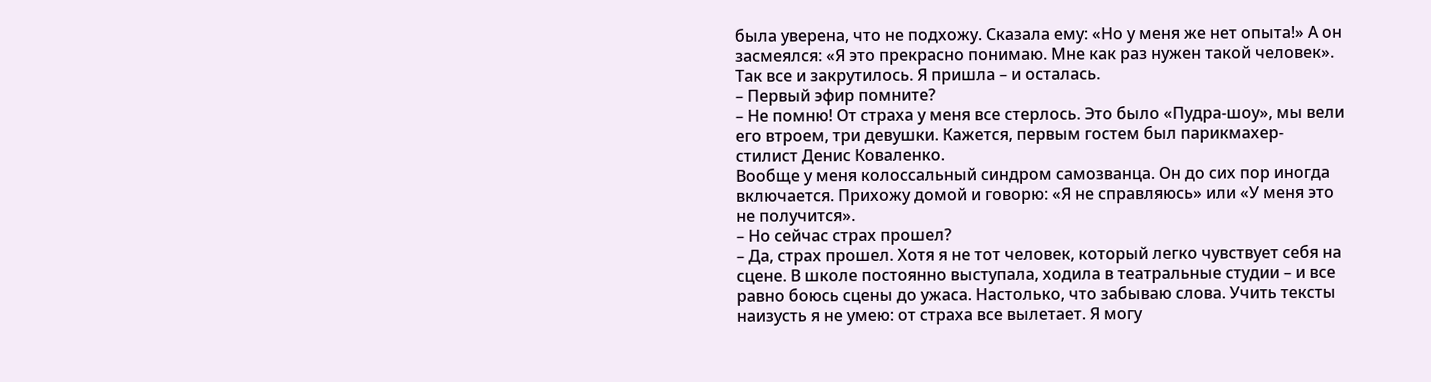была уверена, что не подхожу. Сказала ему: «Но у меня же нет опыта!» А он засмеялся: «Я это прекрасно понимаю. Мне как раз нужен такой человек». Так все и закрутилось. Я пришла – и осталась.
– Первый эфир помните?
– Не помню! От страха у меня все стерлось. Это было «Пудра-шоу», мы вели его втроем, три девушки. Кажется, первым гостем был парикмахер-стилист Денис Коваленко.
Вообще у меня колоссальный синдром самозванца. Он до сих пор иногда включается. Прихожу домой и говорю: «Я не справляюсь» или «У меня это не получится».
– Но сейчас страх прошел?
– Да, страх прошел. Хотя я не тот человек, который легко чувствует себя на сцене. В школе постоянно выступала, ходила в театральные студии – и все равно боюсь сцены до ужаса. Настолько, что забываю слова. Учить тексты наизусть я не умею: от страха все вылетает. Я могу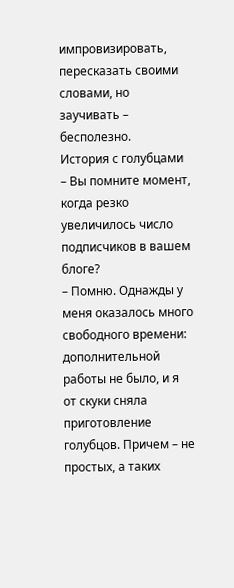импровизировать, пересказать своими словами, но заучивать – бесполезно.
История с голубцами
– Вы помните момент, когда резко увеличилось число подписчиков в вашем блоге?
– Помню. Однажды у меня оказалось много свободного времени: дополнительной работы не было, и я от скуки сняла приготовление голубцов. Причем – не простых, а таких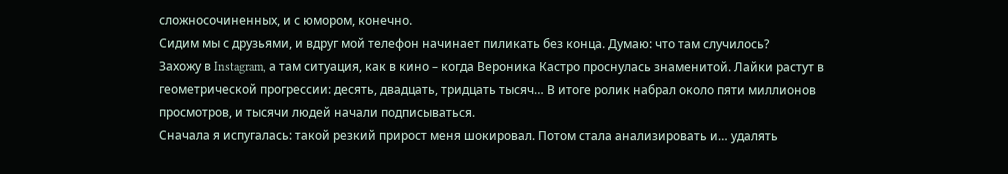сложносочиненных, и с юмором, конечно.
Сидим мы с друзьями, и вдруг мой телефон начинает пиликать без конца. Думаю: что там случилось?
Захожу в Instagram, а там ситуация, как в кино – когда Вероника Кастро проснулась знаменитой. Лайки растут в геометрической прогрессии: десять, двадцать, тридцать тысяч… В итоге ролик набрал около пяти миллионов просмотров, и тысячи людей начали подписываться.
Сначала я испугалась: такой резкий прирост меня шокировал. Потом стала анализировать и… удалять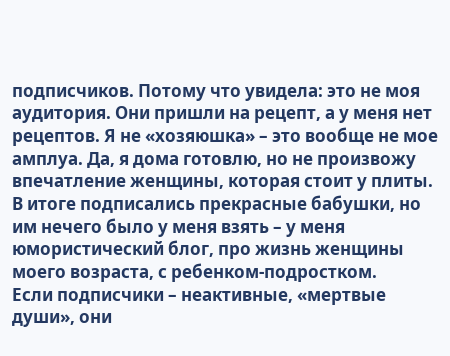подписчиков. Потому что увидела: это не моя аудитория. Они пришли на рецепт, а у меня нет рецептов. Я не «хозяюшка» – это вообще не мое амплуа. Да, я дома готовлю, но не произвожу впечатление женщины, которая стоит у плиты.
В итоге подписались прекрасные бабушки, но им нечего было у меня взять – у меня юмористический блог, про жизнь женщины моего возраста, с ребенком-подростком.
Если подписчики – неактивные, «мертвые души», они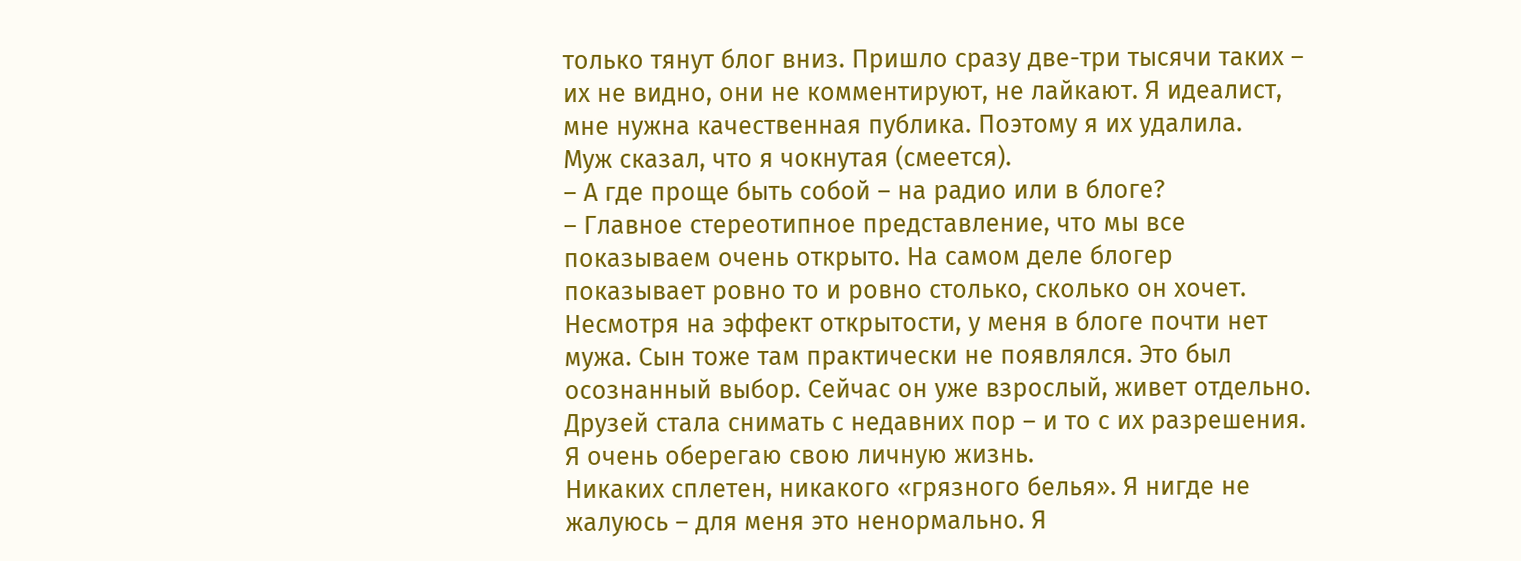только тянут блог вниз. Пришло сразу две-три тысячи таких – их не видно, они не комментируют, не лайкают. Я идеалист, мне нужна качественная публика. Поэтому я их удалила.
Муж сказал, что я чокнутая (смеется).
– А где проще быть собой – на радио или в блоге?
– Главное стереотипное представление, что мы все показываем очень открыто. На самом деле блогер показывает ровно то и ровно столько, сколько он хочет.
Несмотря на эффект открытости, у меня в блоге почти нет мужа. Сын тоже там практически не появлялся. Это был осознанный выбор. Сейчас он уже взрослый, живет отдельно.
Друзей стала снимать с недавних пор – и то с их разрешения. Я очень оберегаю свою личную жизнь.
Никаких сплетен, никакого «грязного белья». Я нигде не жалуюсь – для меня это ненормально. Я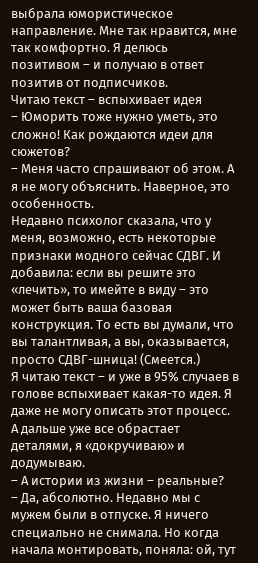выбрала юмористическое направление. Мне так нравится, мне так комфортно. Я делюсь позитивом – и получаю в ответ позитив от подписчиков.
Читаю текст – вспыхивает идея
– Юморить тоже нужно уметь, это сложно! Как рождаются идеи для сюжетов?
– Меня часто спрашивают об этом. А я не могу объяснить. Наверное, это особенность.
Недавно психолог сказала, что у меня, возможно, есть некоторые признаки модного сейчас СДВГ. И добавила: если вы решите это «лечить», то имейте в виду – это может быть ваша базовая конструкция. То есть вы думали, что вы талантливая, а вы, оказывается, просто СДВГ-шница! (Смеется.)
Я читаю текст – и уже в 95% случаев в голове вспыхивает какая-то идея. Я даже не могу описать этот процесс. А дальше уже все обрастает деталями, я «докручиваю» и додумываю.
– А истории из жизни – реальные?
– Да, абсолютно. Недавно мы с мужем были в отпуске. Я ничего специально не снимала. Но когда начала монтировать, поняла: ой, тут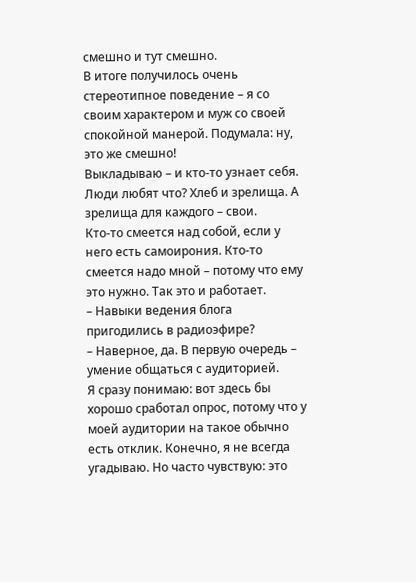смешно и тут смешно.
В итоге получилось очень стереотипное поведение – я со своим характером и муж со своей спокойной манерой. Подумала: ну, это же смешно!
Выкладываю – и кто-то узнает себя. Люди любят что? Хлеб и зрелища. А зрелища для каждого – свои.
Кто-то смеется над собой, если у него есть самоирония. Кто-то смеется надо мной – потому что ему это нужно. Так это и работает.
– Навыки ведения блога пригодились в радиоэфире?
– Наверное, да. В первую очередь – умение общаться с аудиторией.
Я сразу понимаю: вот здесь бы хорошо сработал опрос, потому что у моей аудитории на такое обычно есть отклик. Конечно, я не всегда угадываю. Но часто чувствую: это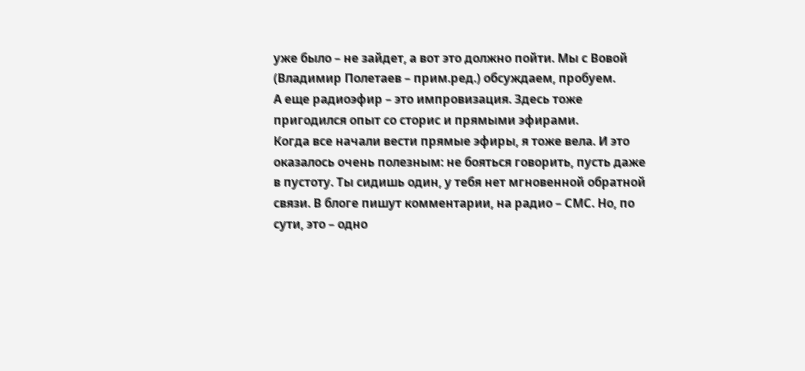уже было – не зайдет, а вот это должно пойти. Мы с Вовой (Владимир Полетаев – прим.ред.) обсуждаем, пробуем.
А еще радиоэфир – это импровизация. Здесь тоже пригодился опыт со сторис и прямыми эфирами.
Когда все начали вести прямые эфиры, я тоже вела. И это оказалось очень полезным: не бояться говорить, пусть даже в пустоту. Ты сидишь один, у тебя нет мгновенной обратной связи. В блоге пишут комментарии, на радио – СМС. Но, по сути, это – одно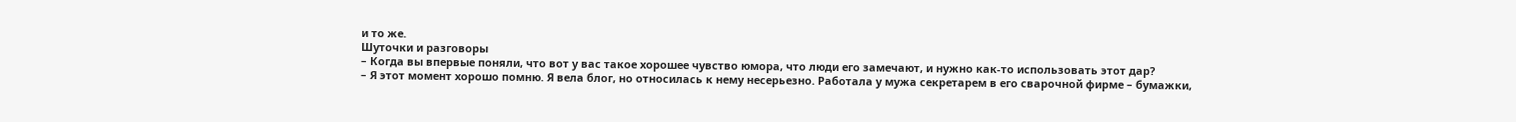и то же.
Шуточки и разговоры
– Когда вы впервые поняли, что вот у вас такое хорошее чувство юмора, что люди его замечают, и нужно как-то использовать этот дар?
– Я этот момент хорошо помню. Я вела блог, но относилась к нему несерьезно. Работала у мужа секретарем в его сварочной фирме – бумажки,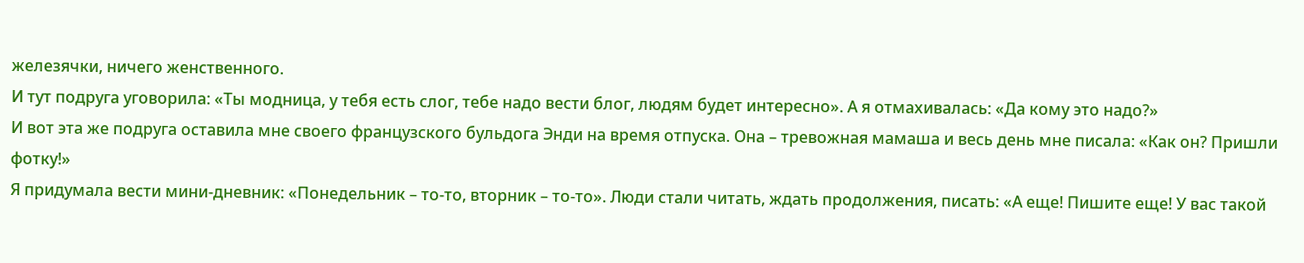железячки, ничего женственного.
И тут подруга уговорила: «Ты модница, у тебя есть слог, тебе надо вести блог, людям будет интересно». А я отмахивалась: «Да кому это надо?»
И вот эта же подруга оставила мне своего французского бульдога Энди на время отпуска. Она – тревожная мамаша и весь день мне писала: «Как он? Пришли фотку!»
Я придумала вести мини-дневник: «Понедельник – то-то, вторник – то-то». Люди стали читать, ждать продолжения, писать: «А еще! Пишите еще! У вас такой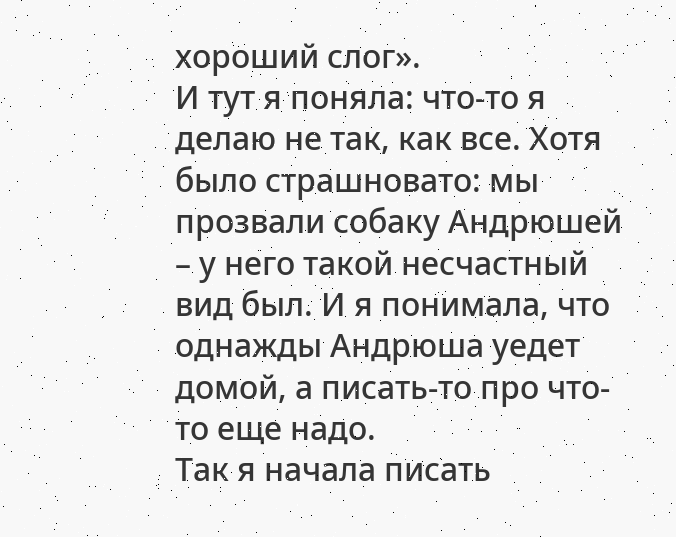хороший слог».
И тут я поняла: что-то я делаю не так, как все. Хотя было страшновато: мы прозвали собаку Андрюшей – у него такой несчастный вид был. И я понимала, что однажды Андрюша уедет домой, а писать-то про что-то еще надо.
Так я начала писать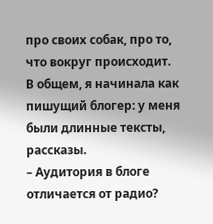про своих собак, про то, что вокруг происходит. В общем, я начинала как пишущий блогер: у меня были длинные тексты, рассказы.
– Аудитория в блоге отличается от радио?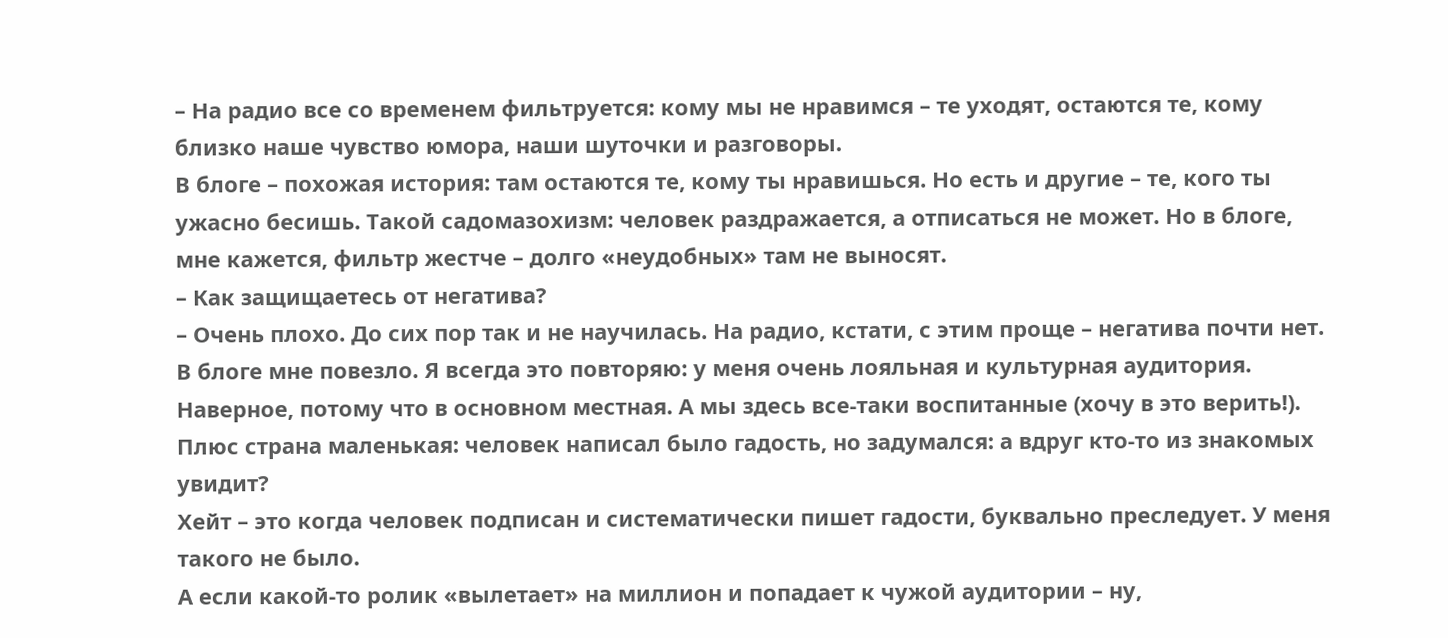– На радио все со временем фильтруется: кому мы не нравимся – те уходят, остаются те, кому близко наше чувство юмора, наши шуточки и разговоры.
В блоге – похожая история: там остаются те, кому ты нравишься. Но есть и другие – те, кого ты ужасно бесишь. Такой садомазохизм: человек раздражается, а отписаться не может. Но в блоге, мне кажется, фильтр жестче – долго «неудобных» там не выносят.
– Как защищаетесь от негатива?
– Очень плохо. До сих пор так и не научилась. На радио, кстати, с этим проще – негатива почти нет.
В блоге мне повезло. Я всегда это повторяю: у меня очень лояльная и культурная аудитория. Наверное, потому что в основном местная. А мы здесь все-таки воспитанные (хочу в это верить!). Плюс страна маленькая: человек написал было гадость, но задумался: а вдруг кто-то из знакомых увидит?
Хейт – это когда человек подписан и систематически пишет гадости, буквально преследует. У меня такого не было.
А если какой-то ролик «вылетает» на миллион и попадает к чужой аудитории – ну,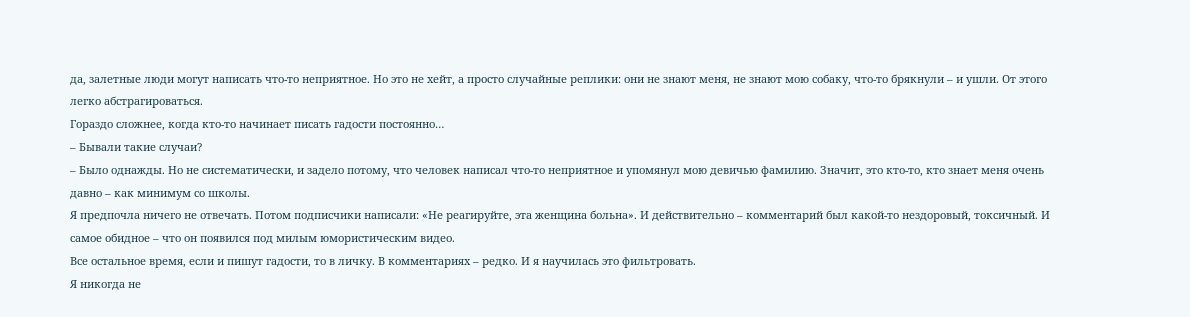да, залетные люди могут написать что-то неприятное. Но это не хейт, а просто случайные реплики: они не знают меня, не знают мою собаку, что-то брякнули – и ушли. От этого легко абстрагироваться.
Гораздо сложнее, когда кто-то начинает писать гадости постоянно…
– Бывали такие случаи?
– Было однажды. Но не систематически, и задело потому, что человек написал что-то неприятное и упомянул мою девичью фамилию. Значит, это кто-то, кто знает меня очень давно – как минимум со школы.
Я предпочла ничего не отвечать. Потом подписчики написали: «Не реагируйте, эта женщина больна». И действительно – комментарий был какой-то нездоровый, токсичный. И самое обидное – что он появился под милым юмористическим видео.
Все остальное время, если и пишут гадости, то в личку. В комментариях – редко. И я научилась это фильтровать.
Я никогда не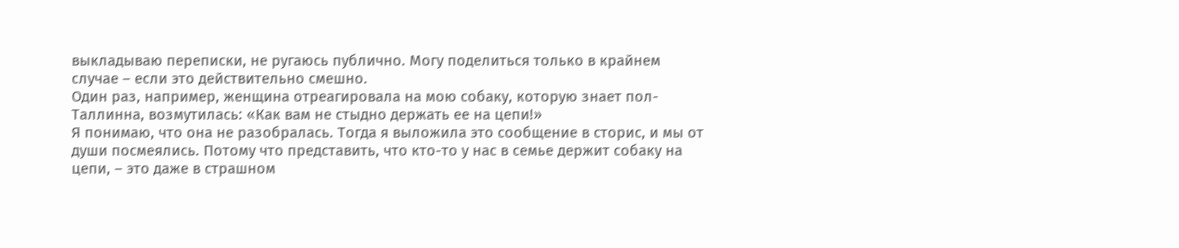выкладываю переписки, не ругаюсь публично. Могу поделиться только в крайнем случае – если это действительно смешно.
Один раз, например, женщина отреагировала на мою собаку, которую знает пол-Таллинна, возмутилась: «Как вам не стыдно держать ее на цепи!»
Я понимаю, что она не разобралась. Тогда я выложила это сообщение в сторис, и мы от души посмеялись. Потому что представить, что кто-то у нас в семье держит собаку на цепи, – это даже в страшном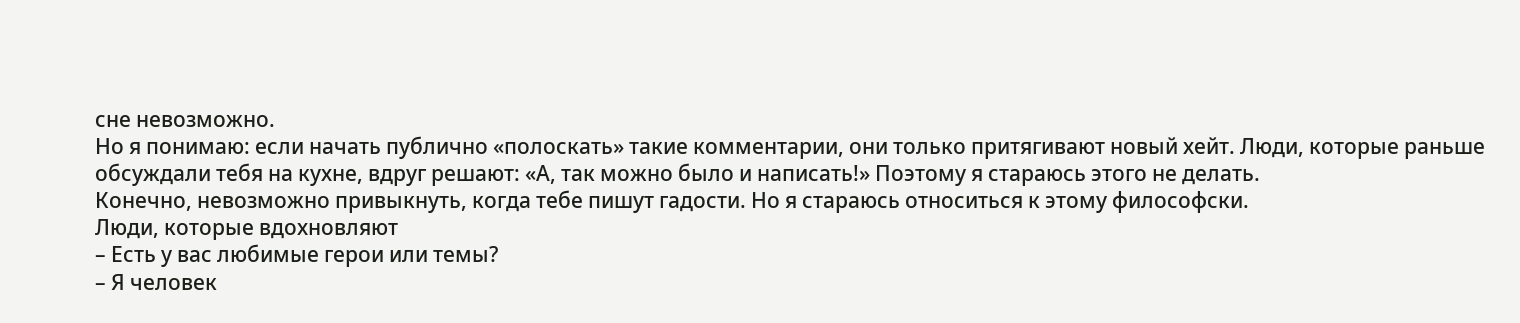сне невозможно.
Но я понимаю: если начать публично «полоскать» такие комментарии, они только притягивают новый хейт. Люди, которые раньше обсуждали тебя на кухне, вдруг решают: «А, так можно было и написать!» Поэтому я стараюсь этого не делать.
Конечно, невозможно привыкнуть, когда тебе пишут гадости. Но я стараюсь относиться к этому философски.
Люди, которые вдохновляют
– Есть у вас любимые герои или темы?
– Я человек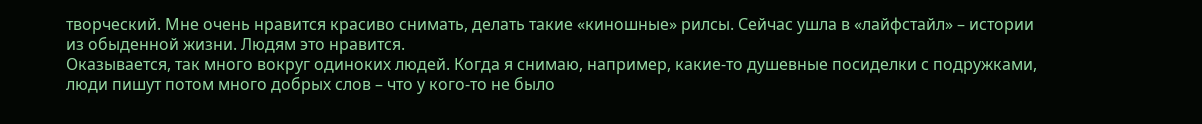творческий. Мне очень нравится красиво снимать, делать такие «киношные» рилсы. Сейчас ушла в «лайфстайл» – истории из обыденной жизни. Людям это нравится.
Оказывается, так много вокруг одиноких людей. Когда я снимаю, например, какие-то душевные посиделки с подружками, люди пишут потом много добрых слов – что у кого-то не было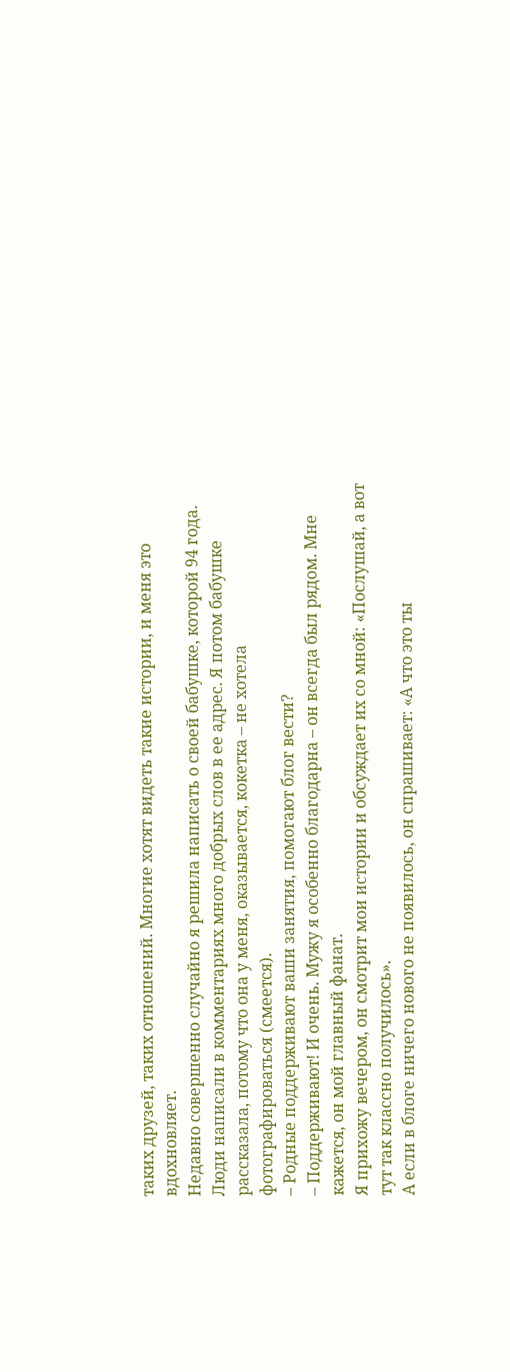таких друзей, таких отношений. Многие хотят видеть такие истории, и меня это вдохновляет.
Недавно совершенно случайно я решила написать о своей бабушке, которой 94 года. Люди написали в комментариях много добрых слов в ее адрес. Я потом бабушке рассказала, потому что она у меня, оказывается, кокетка – не хотела фотографироваться (смеется).
– Родные поддерживают ваши занятия, помогают блог вести?
– Поддерживают! И очень. Мужу я особенно благодарна – он всегда был рядом. Мне кажется, он мой главный фанат.
Я прихожу вечером, он смотрит мои истории и обсуждает их со мной: «Послушай, а вот тут так классно получилось».
А если в блоге ничего нового не появилось, он спрашивает: «А что это ты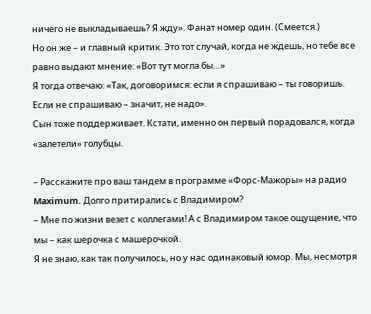ничего не выкладываешь? Я жду». Фанат номер один. (Смеется.)
Но он же – и главный критик. Это тот случай, когда не ждешь, но тебе все равно выдают мнение: «Вот тут могла бы…»
Я тогда отвечаю: «Так, договоримся: если я спрашиваю – ты говоришь. Если не спрашиваю – значит, не надо».
Сын тоже поддерживает. Кстати, именно он первый порадовался, когда «залетели» голубцы.

– Расскажите про ваш тандем в программе «Форс-Мажоры» на радио Maximum. Долго притирались с Владимиром?
– Мне по жизни везет с коллегами! А с Владимиром такое ощущение, что мы – как шерочка с машерочкой.
Я не знаю, как так получилось, но у нас одинаковый юмор. Мы, несмотря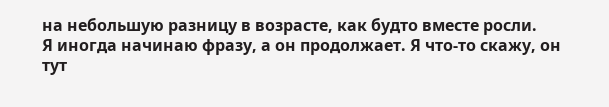на небольшую разницу в возрасте, как будто вместе росли.
Я иногда начинаю фразу, а он продолжает. Я что-то скажу, он тут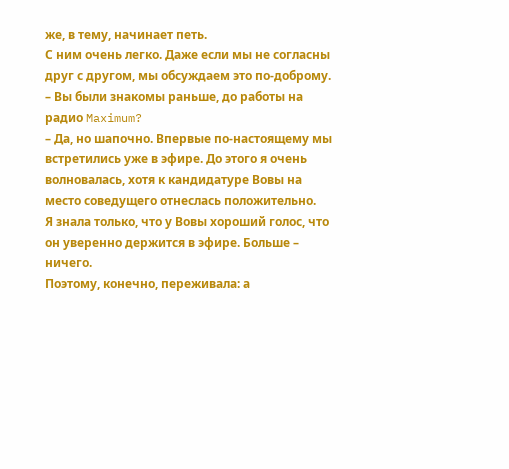же, в тему, начинает петь.
С ним очень легко. Даже если мы не согласны друг с другом, мы обсуждаем это по-доброму.
– Вы были знакомы раньше, до работы на радио Maximum?
– Да, но шапочно. Впервые по-настоящему мы встретились уже в эфире. До этого я очень волновалась, хотя к кандидатуре Вовы на место соведущего отнеслась положительно.
Я знала только, что у Вовы хороший голос, что он уверенно держится в эфире. Больше – ничего.
Поэтому, конечно, переживала: а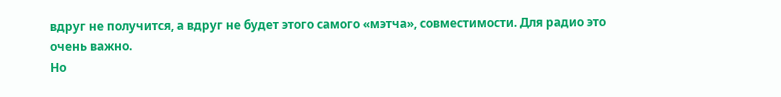вдруг не получится, а вдруг не будет этого самого «мэтча», совместимости. Для радио это очень важно.
Но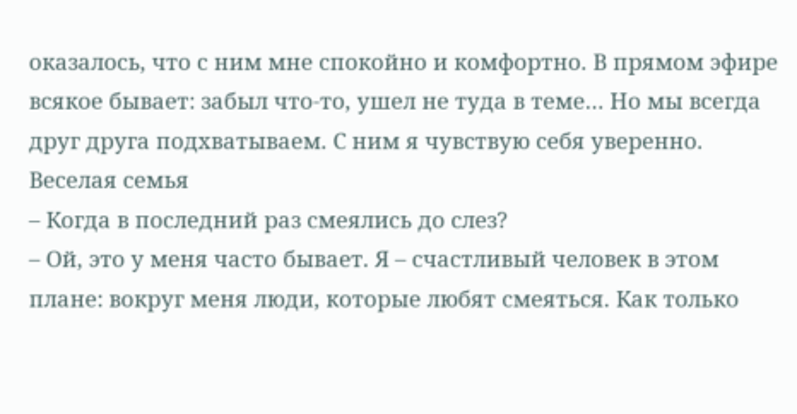оказалось, что с ним мне спокойно и комфортно. В прямом эфире всякое бывает: забыл что-то, ушел не туда в теме… Но мы всегда друг друга подхватываем. С ним я чувствую себя уверенно.
Веселая семья
– Когда в последний раз смеялись до слез?
– Ой, это у меня часто бывает. Я – счастливый человек в этом плане: вокруг меня люди, которые любят смеяться. Как только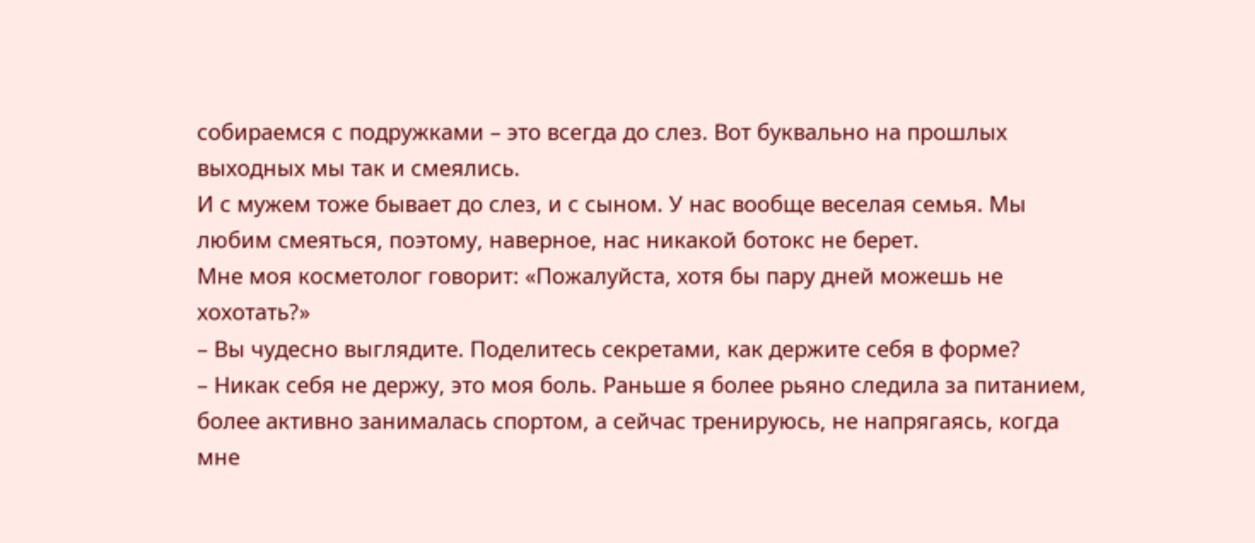собираемся с подружками – это всегда до слез. Вот буквально на прошлых выходных мы так и смеялись.
И с мужем тоже бывает до слез, и с сыном. У нас вообще веселая семья. Мы любим смеяться, поэтому, наверное, нас никакой ботокс не берет.
Мне моя косметолог говорит: «Пожалуйста, хотя бы пару дней можешь не хохотать?»
– Вы чудесно выглядите. Поделитесь секретами, как держите себя в форме?
– Никак себя не держу, это моя боль. Раньше я более рьяно следила за питанием, более активно занималась спортом, а сейчас тренируюсь, не напрягаясь, когда мне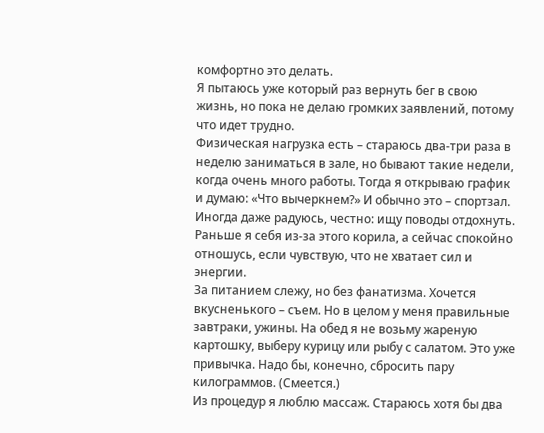комфортно это делать.
Я пытаюсь уже который раз вернуть бег в свою жизнь, но пока не делаю громких заявлений, потому что идет трудно.
Физическая нагрузка есть – стараюсь два-три раза в неделю заниматься в зале, но бывают такие недели, когда очень много работы. Тогда я открываю график и думаю: «Что вычеркнем?» И обычно это – спортзал.
Иногда даже радуюсь, честно: ищу поводы отдохнуть.
Раньше я себя из-за этого корила, а сейчас спокойно отношусь, если чувствую, что не хватает сил и энергии.
За питанием слежу, но без фанатизма. Хочется вкусненького – съем. Но в целом у меня правильные завтраки, ужины. На обед я не возьму жареную картошку, выберу курицу или рыбу с салатом. Это уже привычка. Надо бы, конечно, сбросить пару килограммов. (Смеется.)
Из процедур я люблю массаж. Стараюсь хотя бы два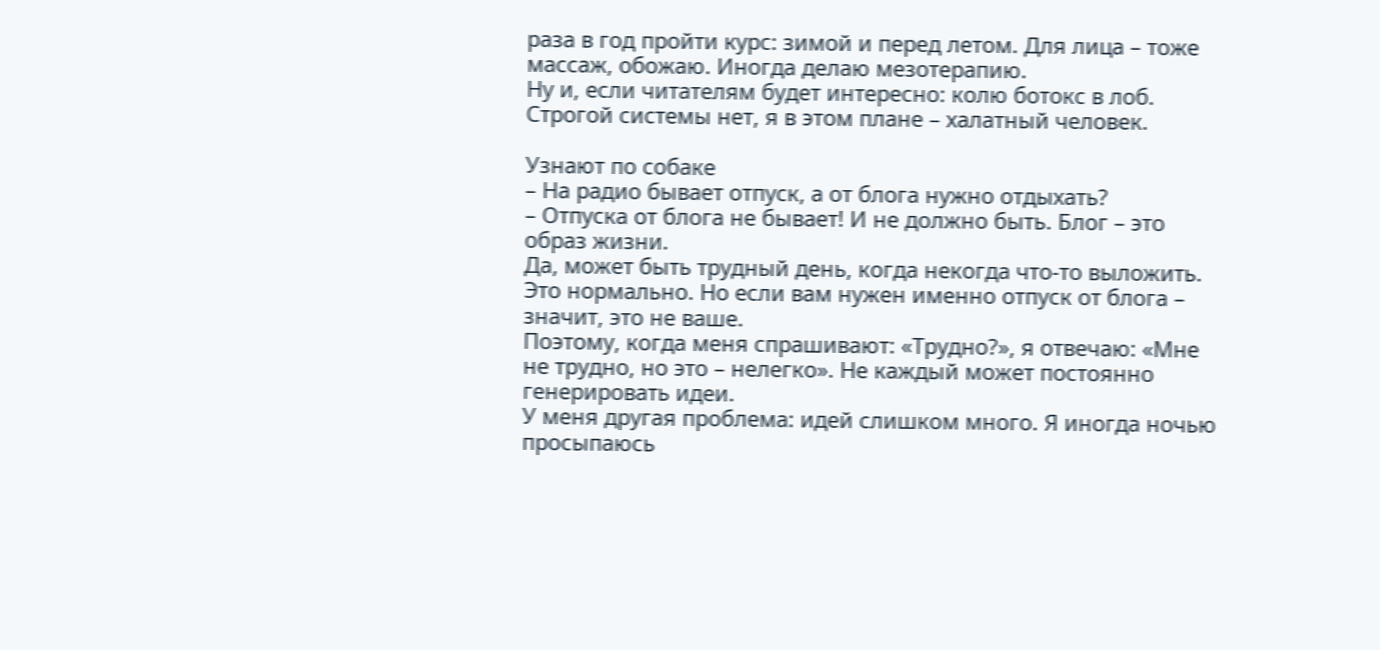раза в год пройти курс: зимой и перед летом. Для лица – тоже массаж, обожаю. Иногда делаю мезотерапию.
Ну и, если читателям будет интересно: колю ботокс в лоб. Строгой системы нет, я в этом плане – халатный человек.

Узнают по собаке
– На радио бывает отпуск, а от блога нужно отдыхать?
– Отпуска от блога не бывает! И не должно быть. Блог – это образ жизни.
Да, может быть трудный день, когда некогда что-то выложить. Это нормально. Но если вам нужен именно отпуск от блога – значит, это не ваше.
Поэтому, когда меня спрашивают: «Трудно?», я отвечаю: «Мне не трудно, но это – нелегко». Не каждый может постоянно генерировать идеи.
У меня другая проблема: идей слишком много. Я иногда ночью просыпаюсь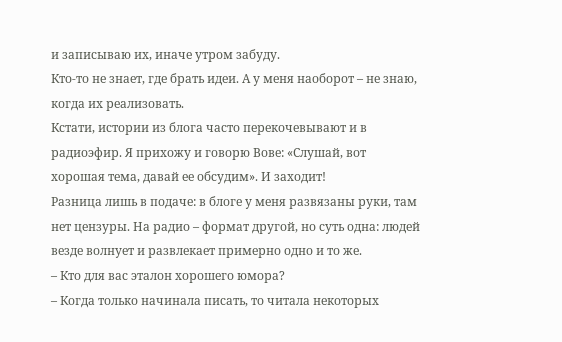и записываю их, иначе утром забуду.
Кто-то не знает, где брать идеи. А у меня наоборот – не знаю, когда их реализовать.
Кстати, истории из блога часто перекочевывают и в радиоэфир. Я прихожу и говорю Вове: «Слушай, вот хорошая тема, давай ее обсудим». И заходит!
Разница лишь в подаче: в блоге у меня развязаны руки, там нет цензуры. На радио – формат другой, но суть одна: людей везде волнует и развлекает примерно одно и то же.
– Кто для вас эталон хорошего юмора?
– Когда только начинала писать, то читала некоторых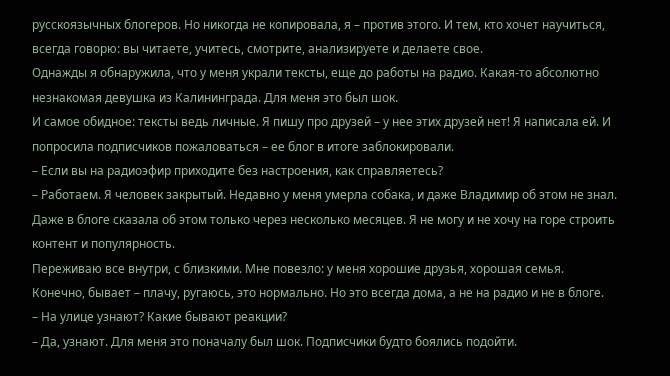русскоязычных блогеров. Но никогда не копировала, я – против этого. И тем, кто хочет научиться, всегда говорю: вы читаете, учитесь, смотрите, анализируете и делаете свое.
Однажды я обнаружила, что у меня украли тексты, еще до работы на радио. Какая-то абсолютно незнакомая девушка из Калининграда. Для меня это был шок.
И самое обидное: тексты ведь личные. Я пишу про друзей – у нее этих друзей нет! Я написала ей. И попросила подписчиков пожаловаться – ее блог в итоге заблокировали.
– Если вы на радиоэфир приходите без настроения, как справляетесь?
– Работаем. Я человек закрытый. Недавно у меня умерла собака, и даже Владимир об этом не знал.
Даже в блоге сказала об этом только через несколько месяцев. Я не могу и не хочу на горе строить контент и популярность.
Переживаю все внутри, с близкими. Мне повезло: у меня хорошие друзья, хорошая семья.
Конечно, бывает – плачу, ругаюсь, это нормально. Но это всегда дома, а не на радио и не в блоге.
– На улице узнают? Какие бывают реакции?
– Да, узнают. Для меня это поначалу был шок. Подписчики будто боялись подойти.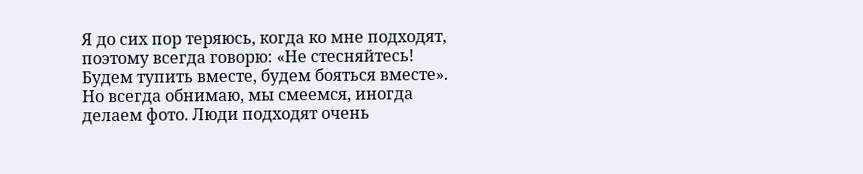Я до сих пор теряюсь, когда ко мне подходят, поэтому всегда говорю: «Не стесняйтесь! Будем тупить вместе, будем бояться вместе». Но всегда обнимаю, мы смеемся, иногда делаем фото. Люди подходят очень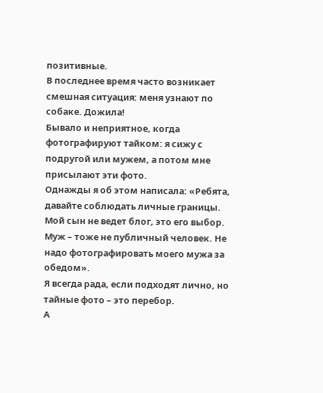позитивные.
В последнее время часто возникает смешная ситуация: меня узнают по собаке. Дожила!
Бывало и неприятное, когда фотографируют тайком: я сижу с подругой или мужем, а потом мне присылают эти фото.
Однажды я об этом написала: «Ребята, давайте соблюдать личные границы. Мой сын не ведет блог, это его выбор. Муж – тоже не публичный человек. Не надо фотографировать моего мужа за обедом».
Я всегда рада, если подходят лично, но тайные фото – это перебор.
А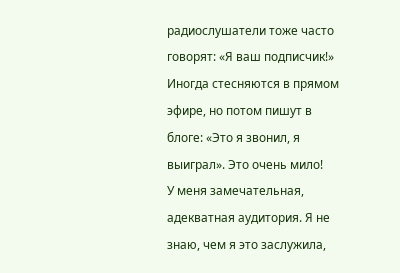радиослушатели тоже часто говорят: «Я ваш подписчик!» Иногда стесняются в прямом эфире, но потом пишут в блоге: «Это я звонил, я выиграл». Это очень мило!
У меня замечательная, адекватная аудитория. Я не знаю, чем я это заслужила,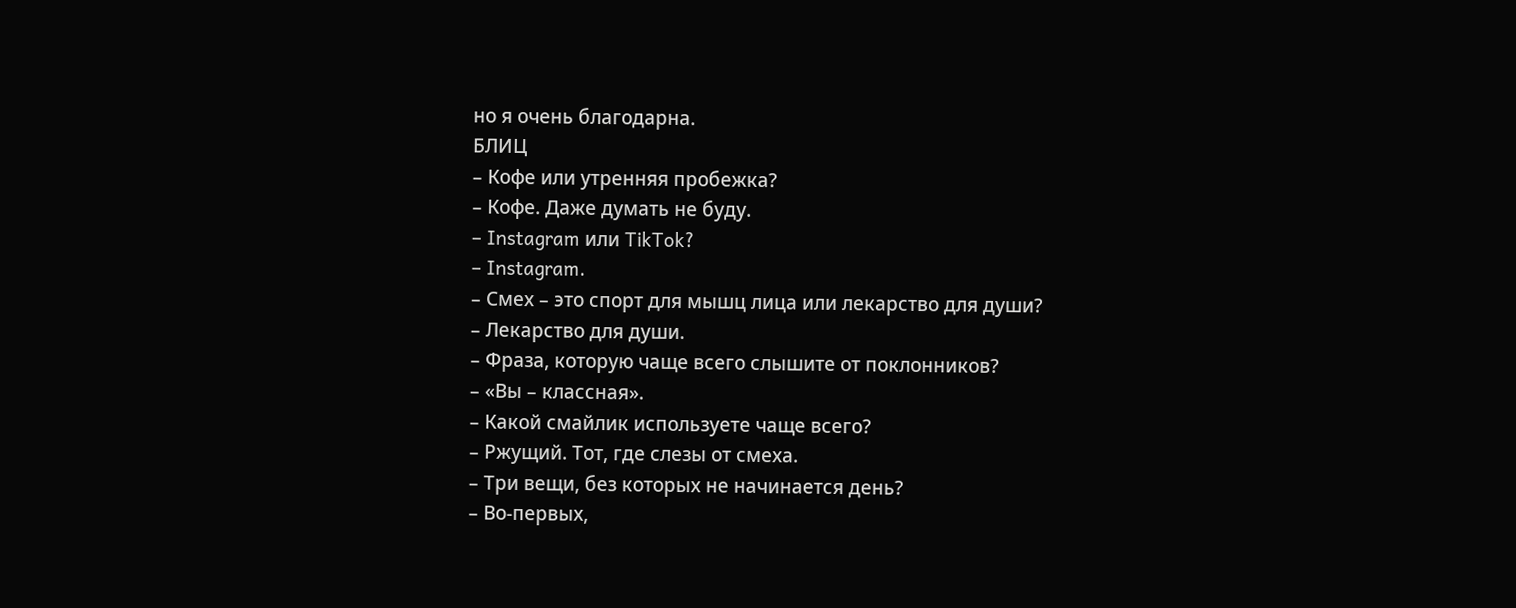но я очень благодарна.
БЛИЦ
– Кофе или утренняя пробежка?
– Кофе. Даже думать не буду.
– Instagram или TikTok?
– Instagram.
– Смех – это спорт для мышц лица или лекарство для души?
– Лекарство для души.
– Фраза, которую чаще всего слышите от поклонников?
– «Вы – классная».
– Какой смайлик используете чаще всего?
– Ржущий. Тот, где слезы от смеха.
– Три вещи, без которых не начинается день?
– Во-первых,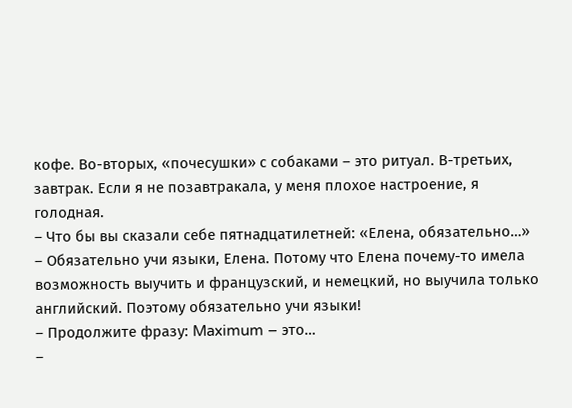кофе. Во-вторых, «почесушки» с собаками – это ритуал. В-третьих, завтрак. Если я не позавтракала, у меня плохое настроение, я голодная.
– Что бы вы сказали себе пятнадцатилетней: «Елена, обязательно…»
– Обязательно учи языки, Елена. Потому что Елена почему-то имела возможность выучить и французский, и немецкий, но выучила только английский. Поэтому обязательно учи языки!
– Продолжите фразу: Maximum – это…
–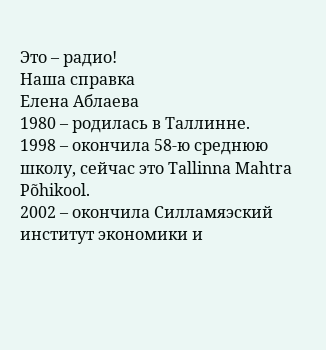Это – радио!
Наша справка
Елена Аблаева
1980 – родилась в Таллинне.
1998 – окончила 58-ю среднюю школу, сейчас это Tallinna Mahtra Põhikool.
2002 – окончила Силламяэский институт экономики и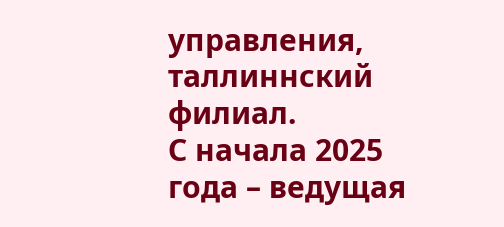управления, таллиннский филиал.
С начала 2025 года – ведущая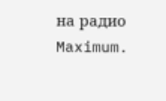на радио Maximum.